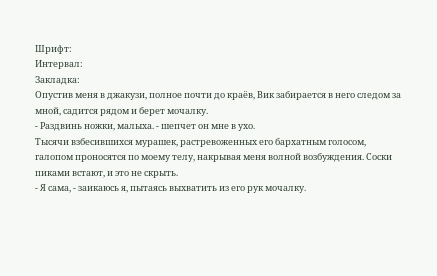Шрифт:
Интервал:
Закладка:
Опустив меня в джакузи, полное почти до краёв, Вик забирается в него следом за мной, садится рядом и берет мочалку.
- Раздвинь ножки, малыха. - шепчет он мне в ухо.
Тысячи взбесившихся мурашек, растревоженных его бархатным голосом, галопом проносятся по моему телу, накрывая меня волной возбуждения. Соски пиками встают, и это не скрыть.
- Я сама, - заикаюсь я, пытаясь выхватить из его рук мочалку.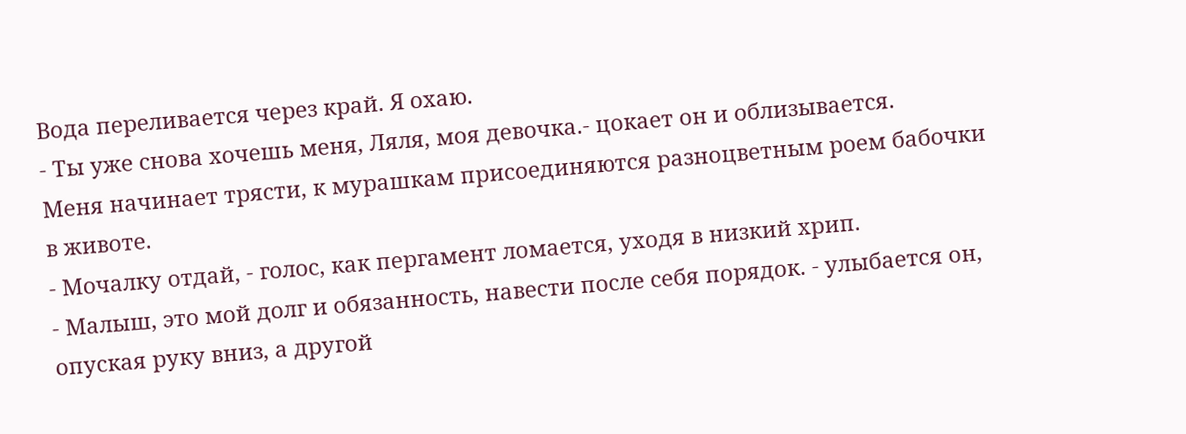Вода переливается через край. Я охаю.
- Ты уже снова хочешь меня, Ляля, моя девочка.- цокает он и облизывается.
Меня начинает трясти, к мурашкам присоединяются разноцветным роем бабочки в животе.
- Мочалку отдай, - голос, как пергамент ломается, уходя в низкий хрип.
- Малыш, это мой долг и обязанность, навести после себя порядок. - улыбается он, опуская руку вниз, а другой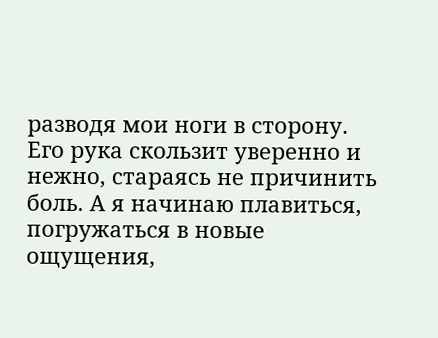разводя мои ноги в сторону.
Его рука скользит уверенно и нежно, стараясь не причинить боль. А я начинаю плавиться, погружаться в новые ощущения,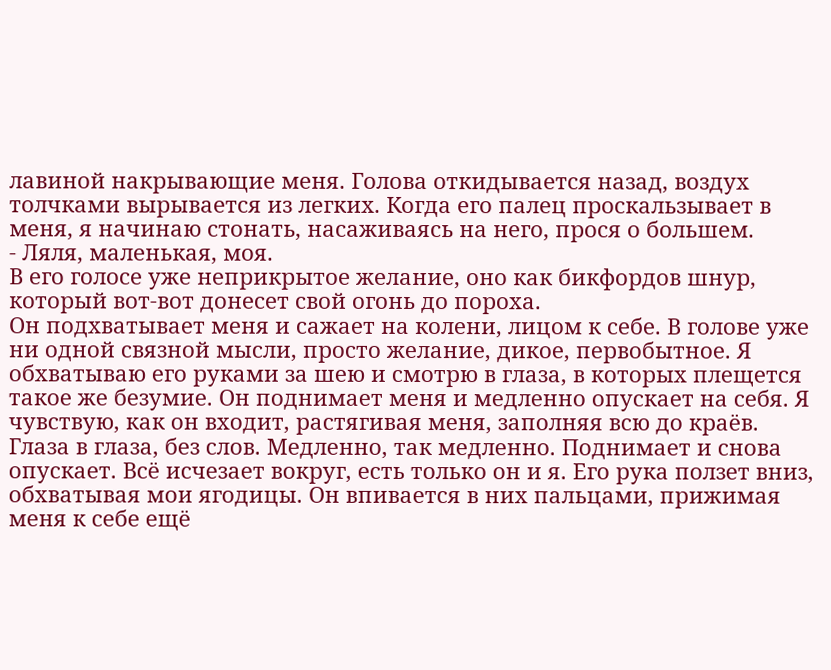лавиной накрывающие меня. Голова откидывается назад, воздух толчками вырывается из легких. Когда его палец проскальзывает в меня, я начинаю стонать, насаживаясь на него, прося о большем.
- Ляля, маленькая, моя.
В его голосе уже неприкрытое желание, оно как бикфордов шнур, который вот-вот донесет свой огонь до пороха.
Он подхватывает меня и сажает на колени, лицом к себе. В голове уже ни одной связной мысли, просто желание, дикое, первобытное. Я обхватываю его руками за шею и смотрю в глаза, в которых плещется такое же безумие. Он поднимает меня и медленно опускает на себя. Я чувствую, как он входит, растягивая меня, заполняя всю до краёв. Глаза в глаза, без слов. Медленно, так медленно. Поднимает и снова опускает. Всё исчезает вокруг, есть только он и я. Его рука ползет вниз, обхватывая мои ягодицы. Он впивается в них пальцами, прижимая меня к себе ещё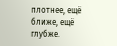плотнее, ещё ближе, ещё глубже.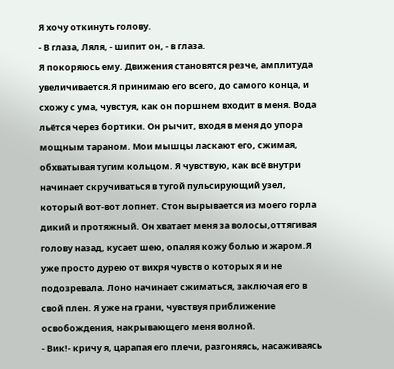Я хочу откинуть голову.
- В глаза, Ляля, - шипит он, - в глаза.
Я покоряюсь ему. Движения становятся резче, амплитуда увеличивается.Я принимаю его всего, до самого конца, и схожу с ума, чувстуя, как он поршнем входит в меня. Вода льётся через бортики. Он рычит, входя в меня до упора мощным тараном. Мои мышцы ласкают его, сжимая, обхватывая тугим кольцом. Я чувствую, как всё внутри начинает скручиваться в тугой пульсирующий узел, который вот-вот лопнет. Стон вырывается из моего горла дикий и протяжный. Он хватает меня за волосы,оттягивая голову назад, кусает шею, опаляя кожу болью и жаром.Я уже просто дурею от вихря чувств о которых я и не подозревала. Лоно начинает сжиматься, заключая его в свой плен. Я уже на грани, чувствуя приближение освобождения, накрывающего меня волной.
- Вик!- кричу я, царапая его плечи, разгоняясь, насаживаясь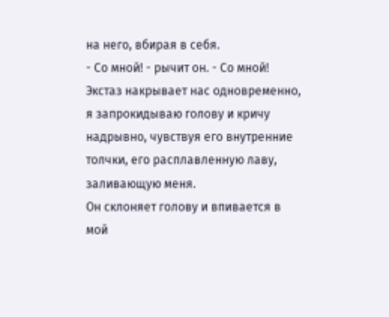на него, вбирая в себя.
- Со мной! - рычит он. - Со мной!
Экстаз накрывает нас одновременно, я запрокидываю голову и кричу надрывно, чувствуя его внутренние толчки, его расплавленную лаву, заливающую меня.
Он склоняет голову и впивается в мой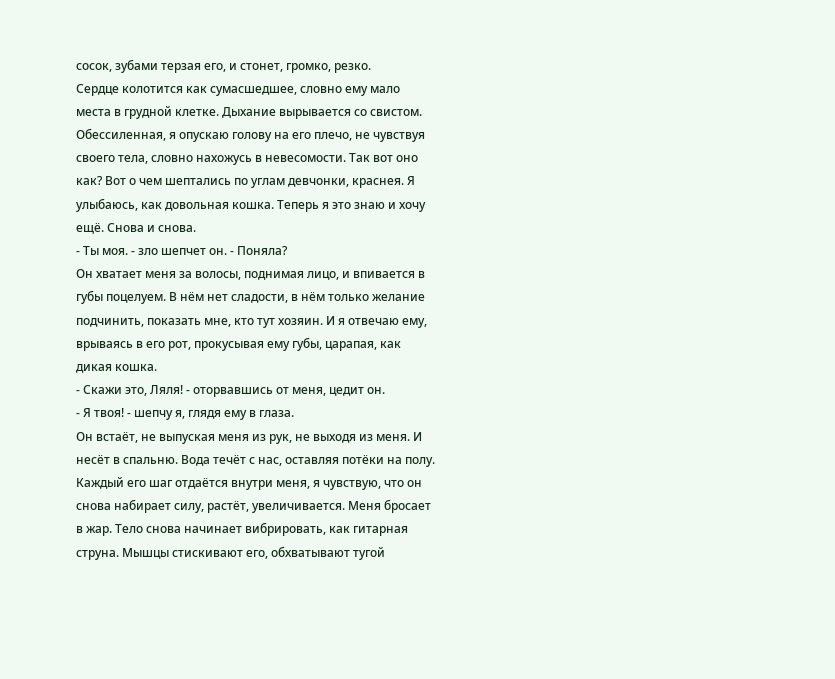сосок, зубами терзая его, и стонет, громко, резко.
Сердце колотится как сумасшедшее, словно ему мало места в грудной клетке. Дыхание вырывается со свистом. Обессиленная, я опускаю голову на его плечо, не чувствуя своего тела, словно нахожусь в невесомости. Так вот оно как? Вот о чем шептались по углам девчонки, краснея. Я улыбаюсь, как довольная кошка. Теперь я это знаю и хочу ещё. Снова и снова.
- Ты моя. - зло шепчет он. - Поняла?
Он хватает меня за волосы, поднимая лицо, и впивается в губы поцелуем. В нём нет сладости, в нём только желание подчинить, показать мне, кто тут хозяин. И я отвечаю ему, врываясь в его рот, прокусывая ему губы, царапая, как дикая кошка.
- Скажи это, Ляля! - оторвавшись от меня, цедит он.
- Я твоя! - шепчу я, глядя ему в глаза.
Он встаёт, не выпуская меня из рук, не выходя из меня. И несёт в спальню. Вода течёт с нас, оставляя потёки на полу. Каждый его шаг отдаётся внутри меня, я чувствую, что он снова набирает силу, растёт, увеличивается. Меня бросает в жар. Тело снова начинает вибрировать, как гитарная струна. Мышцы стискивают его, обхватывают тугой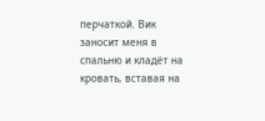перчаткой. Вик заносит меня в спальню и кладёт на кровать, вставая на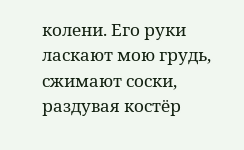колени. Его руки ласкают мою грудь, сжимают соски, раздувая костёр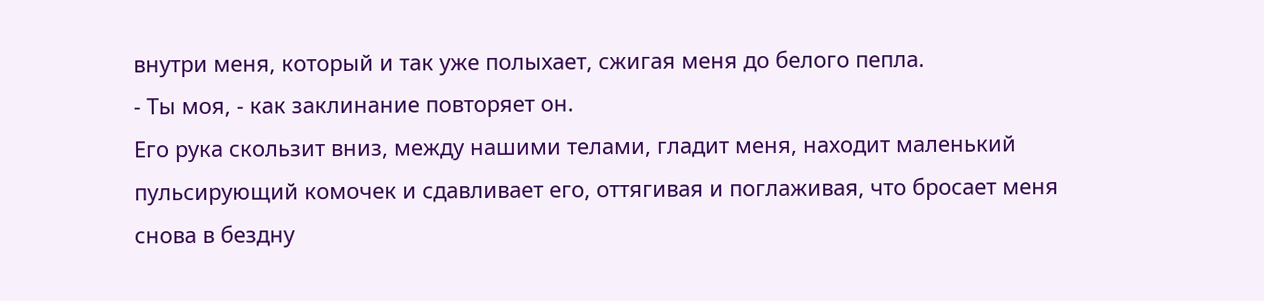внутри меня, который и так уже полыхает, сжигая меня до белого пепла.
- Ты моя, - как заклинание повторяет он.
Его рука скользит вниз, между нашими телами, гладит меня, находит маленький пульсирующий комочек и сдавливает его, оттягивая и поглаживая, что бросает меня снова в бездну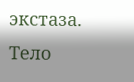экстаза. Тело